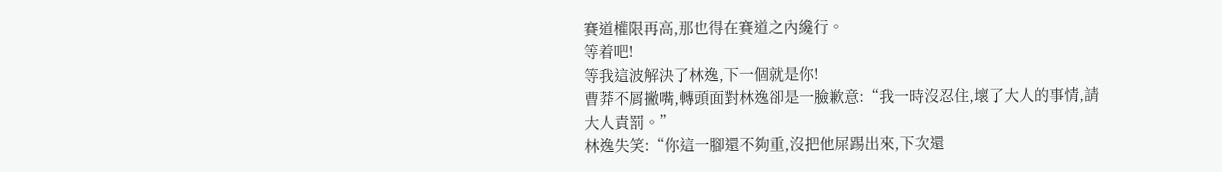賽道權限再高,那也得在賽道之內纔行。
等着吧!
等我這波解決了林逸,下一個就是你!
曹莽不屑撇嘴,轉頭面對林逸卻是一臉歉意:“我一時沒忍住,壞了大人的事情,請大人責罰。”
林逸失笑:“你這一腳還不夠重,沒把他屎踢出來,下次還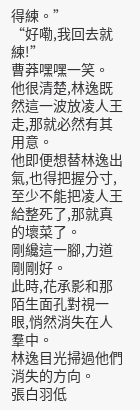得練。”
“好嘞,我回去就練!”
曹莽嘿嘿一笑。
他很清楚,林逸既然這一波放凌人王走,那就必然有其用意。
他即便想替林逸出氣,也得把握分寸,至少不能把凌人王給整死了,那就真的壞菜了。
剛纔這一腳,力道剛剛好。
此時,花承影和那陌生面孔對視一眼,悄然消失在人羣中。
林逸目光掃過他們消失的方向。
張白羽低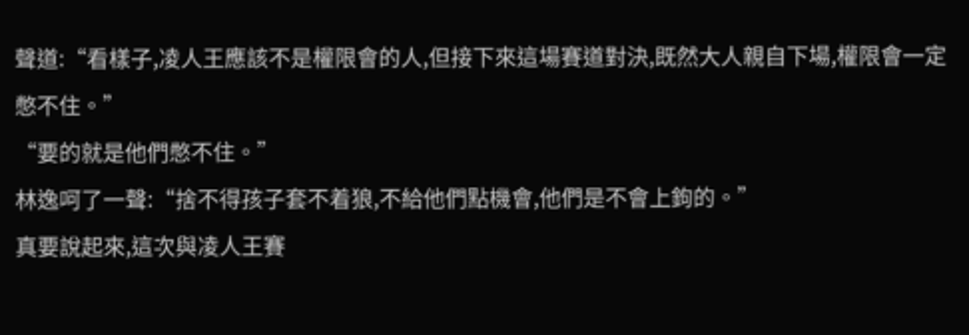聲道:“看樣子,凌人王應該不是權限會的人,但接下來這場賽道對決,既然大人親自下場,權限會一定憋不住。”
“要的就是他們憋不住。”
林逸呵了一聲:“捨不得孩子套不着狼,不給他們點機會,他們是不會上鉤的。”
真要說起來,這次與凌人王賽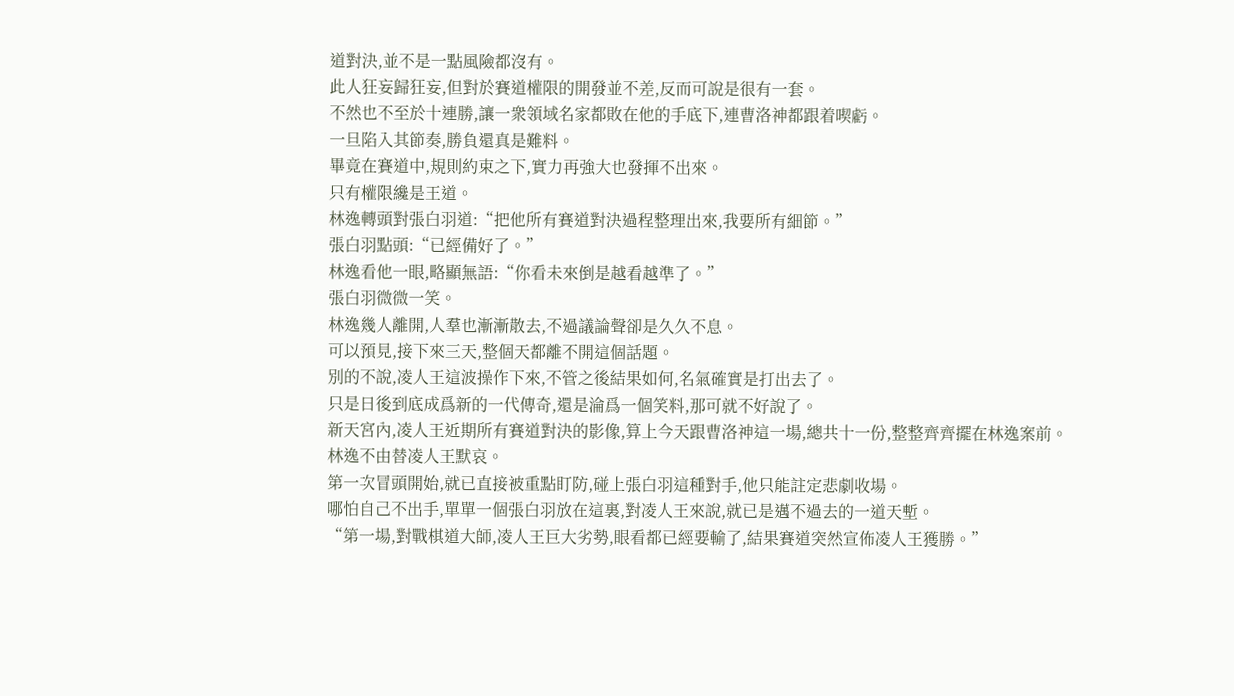道對決,並不是一點風險都沒有。
此人狂妄歸狂妄,但對於賽道權限的開發並不差,反而可說是很有一套。
不然也不至於十連勝,讓一衆領域名家都敗在他的手底下,連曹洛神都跟着喫虧。
一旦陷入其節奏,勝負還真是難料。
畢竟在賽道中,規則約束之下,實力再強大也發揮不出來。
只有權限纔是王道。
林逸轉頭對張白羽道:“把他所有賽道對決過程整理出來,我要所有細節。”
張白羽點頭:“已經備好了。”
林逸看他一眼,略顯無語:“你看未來倒是越看越準了。”
張白羽微微一笑。
林逸幾人離開,人羣也漸漸散去,不過議論聲卻是久久不息。
可以預見,接下來三天,整個天都離不開這個話題。
別的不說,凌人王這波操作下來,不管之後結果如何,名氣確實是打出去了。
只是日後到底成爲新的一代傳奇,還是淪爲一個笑料,那可就不好說了。
新天宮內,凌人王近期所有賽道對決的影像,算上今天跟曹洛神這一場,總共十一份,整整齊齊擺在林逸案前。
林逸不由替凌人王默哀。
第一次冒頭開始,就已直接被重點盯防,碰上張白羽這種對手,他只能註定悲劇收場。
哪怕自己不出手,單單一個張白羽放在這裏,對凌人王來說,就已是邁不過去的一道天塹。
“第一場,對戰棋道大師,凌人王巨大劣勢,眼看都已經要輸了,結果賽道突然宣佈凌人王獲勝。”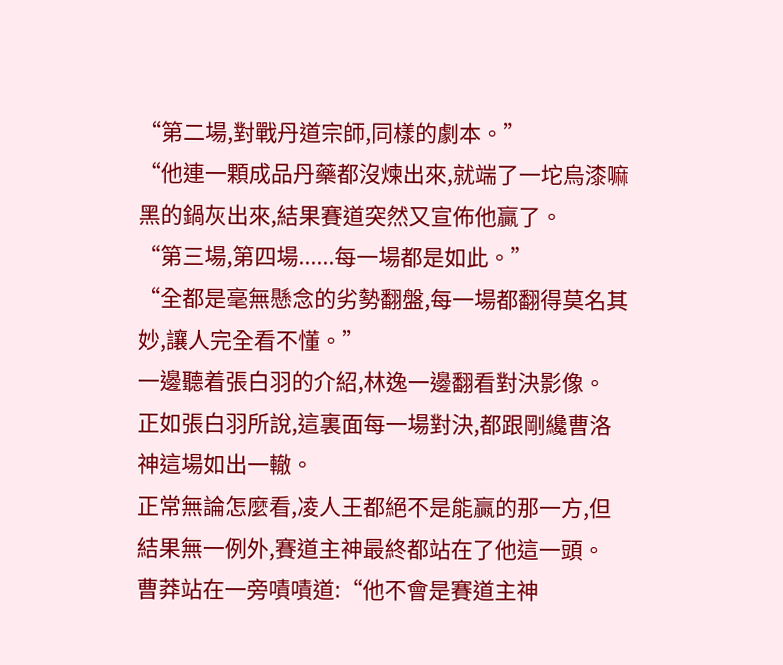“第二場,對戰丹道宗師,同樣的劇本。”
“他連一顆成品丹藥都沒煉出來,就端了一坨烏漆嘛黑的鍋灰出來,結果賽道突然又宣佈他贏了。
“第三場,第四場......每一場都是如此。”
“全都是毫無懸念的劣勢翻盤,每一場都翻得莫名其妙,讓人完全看不懂。”
一邊聽着張白羽的介紹,林逸一邊翻看對決影像。
正如張白羽所說,這裏面每一場對決,都跟剛纔曹洛神這場如出一轍。
正常無論怎麼看,凌人王都絕不是能贏的那一方,但結果無一例外,賽道主神最終都站在了他這一頭。
曹莽站在一旁嘖嘖道:“他不會是賽道主神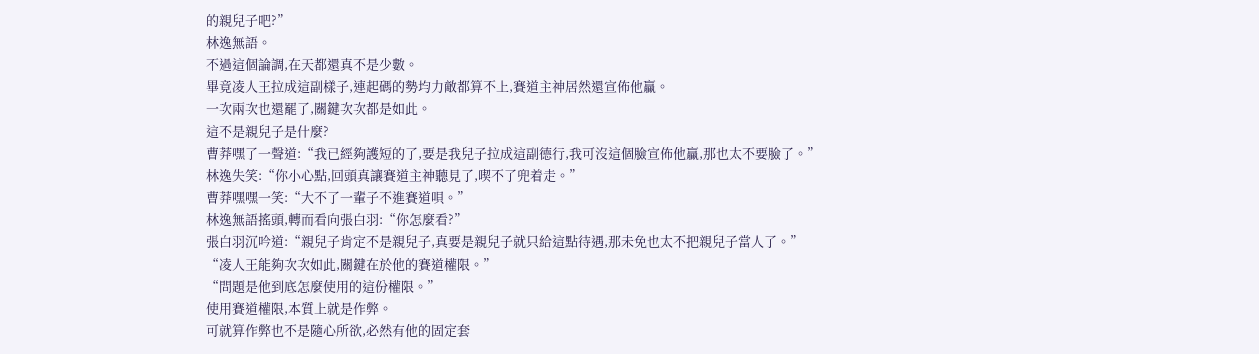的親兒子吧?”
林逸無語。
不過這個論調,在天都還真不是少數。
畢竟凌人王拉成這副樣子,連起碼的勢均力敵都算不上,賽道主神居然還宣佈他贏。
一次兩次也還罷了,關鍵次次都是如此。
這不是親兒子是什麼?
曹莽嘿了一聲道:“我已經夠護短的了,要是我兒子拉成這副德行,我可沒這個臉宣佈他贏,那也太不要臉了。”
林逸失笑:“你小心點,回頭真讓賽道主神聽見了,喫不了兜着走。”
曹莽嘿嘿一笑:“大不了一輩子不進賽道唄。”
林逸無語搖頭,轉而看向張白羽:“你怎麼看?”
張白羽沉吟道:“親兒子肯定不是親兒子,真要是親兒子就只給這點待遇,那未免也太不把親兒子當人了。”
“凌人王能夠次次如此,關鍵在於他的賽道權限。”
“問題是他到底怎麼使用的這份權限。”
使用賽道權限,本質上就是作弊。
可就算作弊也不是隨心所欲,必然有他的固定套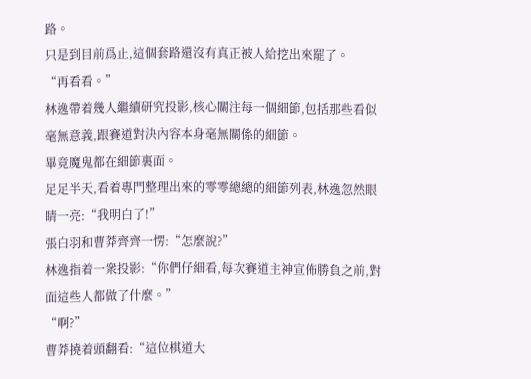路。
只是到目前爲止,這個套路還沒有真正被人給挖出來罷了。
“再看看。”
林逸帶着幾人繼續研究投影,核心關注每一個細節,包括那些看似毫無意義,跟賽道對決內容本身毫無關係的細節。
畢竟魔鬼都在細節裏面。
足足半天,看着專門整理出來的零零總總的細節列表,林逸忽然眼睛一亮:“我明白了!”
張白羽和曹莽齊齊一愣:“怎麼說?”
林逸指着一衆投影:“你們仔細看,每次賽道主神宣佈勝負之前,對面這些人都做了什麼。”
“啊?”
曹莽撓着頭翻看:“這位棋道大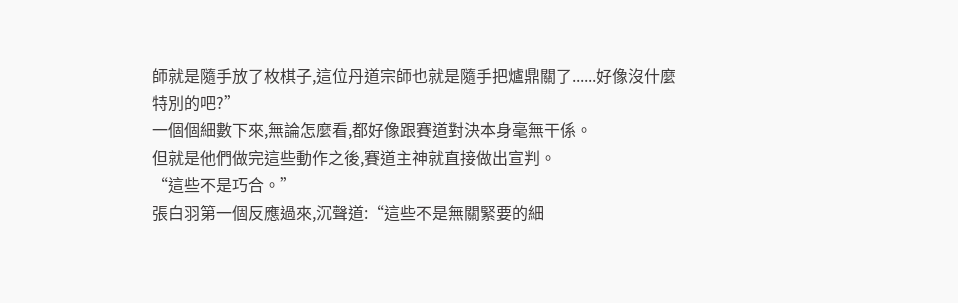師就是隨手放了枚棋子,這位丹道宗師也就是隨手把爐鼎關了......好像沒什麼特別的吧?”
一個個細數下來,無論怎麼看,都好像跟賽道對決本身毫無干係。
但就是他們做完這些動作之後,賽道主神就直接做出宣判。
“這些不是巧合。”
張白羽第一個反應過來,沉聲道:“這些不是無關緊要的細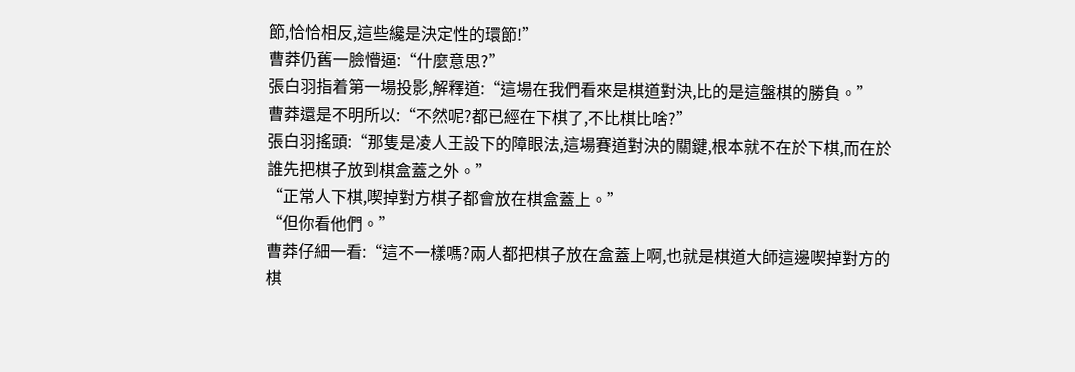節,恰恰相反,這些纔是決定性的環節!”
曹莽仍舊一臉懵逼:“什麼意思?”
張白羽指着第一場投影,解釋道:“這場在我們看來是棋道對決,比的是這盤棋的勝負。”
曹莽還是不明所以:“不然呢?都已經在下棋了,不比棋比啥?”
張白羽搖頭:“那隻是凌人王設下的障眼法,這場賽道對決的關鍵,根本就不在於下棋,而在於誰先把棋子放到棋盒蓋之外。”
“正常人下棋,喫掉對方棋子都會放在棋盒蓋上。”
“但你看他們。”
曹莽仔細一看:“這不一樣嗎?兩人都把棋子放在盒蓋上啊,也就是棋道大師這邊喫掉對方的棋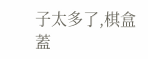子太多了,棋盒蓋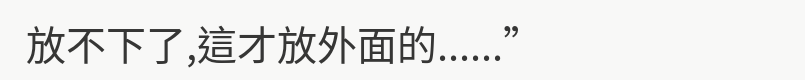放不下了,這才放外面的......”